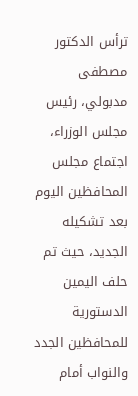ترأس الدكتور مصطفى مدبولي، رئيس مجلس الوزراء، اجتماع مجلس المحافظين اليوم بعد تشكيله الجديد، حيث تم حلف اليمين الدستورية للمحافظين الجدد والنواب أمام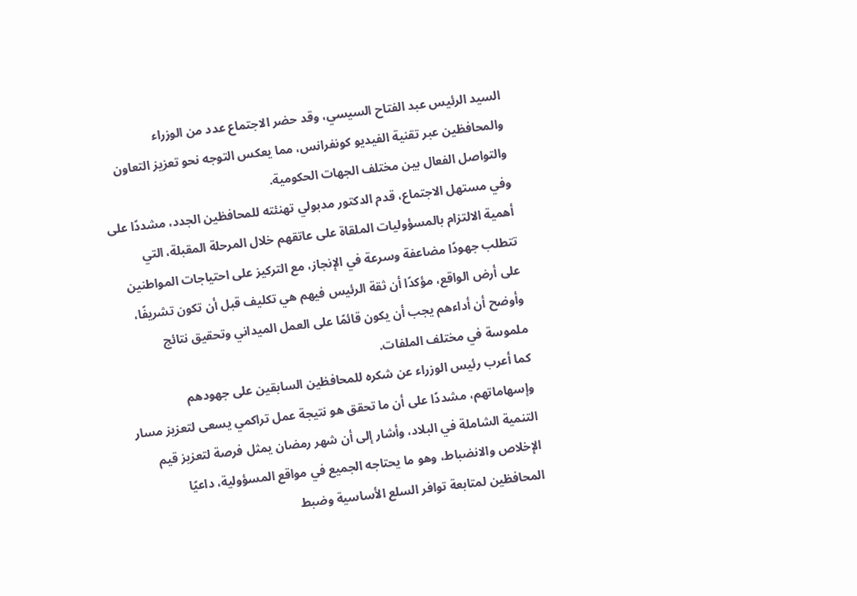السيد الرئيس عبد الفتاح السيسي، وقد حضر الاجتماع عدد من الوزراء والمحافظين عبر تقنية الفيديو كونفرانس، مما يعكس التوجه نحو تعزيز التعاون والتواصل الفعال بين مختلف الجهات الحكومية.
وفي مستهل الاجتماع، قدم الدكتور مدبولي تهنئته للمحافظين الجدد، مشددًا على أهمية الالتزام بالمسؤوليات الملقاة على عاتقهم خلال المرحلة المقبلة، التي تتطلب جهودًا مضاعفة وسرعة في الإنجاز، مع التركيز على احتياجات المواطنين على أرض الواقع، مؤكدًا أن ثقة الرئيس فيهم هي تكليف قبل أن تكون تشريفًا، وأوضح أن أداءهم يجب أن يكون قائمًا على العمل الميداني وتحقيق نتائج ملموسة في مختلف الملفات.
كما أعرب رئيس الوزراء عن شكره للمحافظين السابقين على جهودهم وإسهاماتهم، مشددًا على أن ما تحقق هو نتيجة عمل تراكمي يسعى لتعزيز مسار التنمية الشاملة في البلاد، وأشار إلى أن شهر رمضان يمثل فرصة لتعزيز قيم الإخلاص والانضباط، وهو ما يحتاجه الجميع في مواقع المسؤولية، داعيًا المحافظين لمتابعة توافر السلع الأساسية وضبط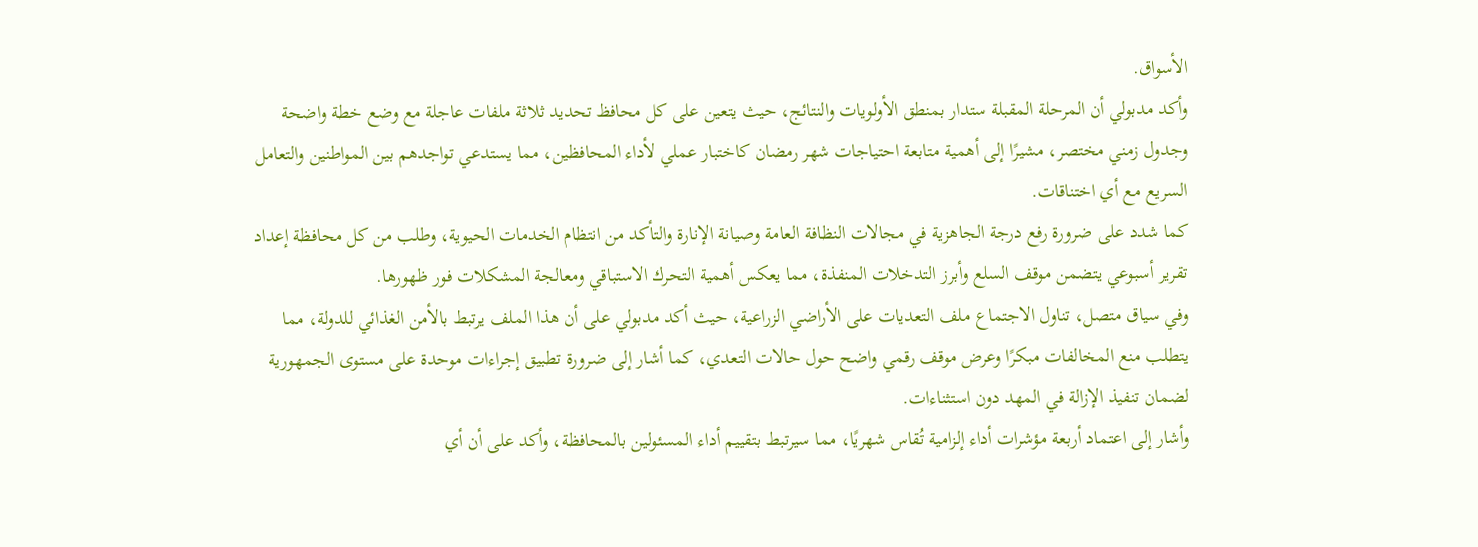الأسواق.
وأكد مدبولي أن المرحلة المقبلة ستدار بمنطق الأولويات والنتائج، حيث يتعين على كل محافظ تحديد ثلاثة ملفات عاجلة مع وضع خطة واضحة وجدول زمني مختصر، مشيرًا إلى أهمية متابعة احتياجات شهر رمضان كاختبار عملي لأداء المحافظين، مما يستدعي تواجدهم بين المواطنين والتعامل السريع مع أي اختناقات.
كما شدد على ضرورة رفع درجة الجاهزية في مجالات النظافة العامة وصيانة الإنارة والتأكد من انتظام الخدمات الحيوية، وطلب من كل محافظة إعداد تقرير أسبوعي يتضمن موقف السلع وأبرز التدخلات المنفذة، مما يعكس أهمية التحرك الاستباقي ومعالجة المشكلات فور ظهورها.
وفي سياق متصل، تناول الاجتماع ملف التعديات على الأراضي الزراعية، حيث أكد مدبولي على أن هذا الملف يرتبط بالأمن الغذائي للدولة، مما يتطلب منع المخالفات مبكرًا وعرض موقف رقمي واضح حول حالات التعدي، كما أشار إلى ضرورة تطبيق إجراءات موحدة على مستوى الجمهورية لضمان تنفيذ الإزالة في المهد دون استثناءات.
وأشار إلى اعتماد أربعة مؤشرات أداء إلزامية تُقاس شهريًا، مما سيرتبط بتقييم أداء المسئولين بالمحافظة، وأكد على أن أي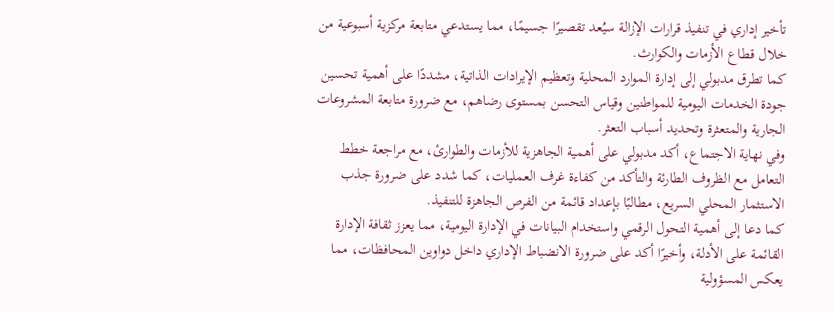تأخير إداري في تنفيذ قرارات الإزالة سيُعد تقصيرًا جسيمًا، مما يستدعي متابعة مركزية أسبوعية من خلال قطاع الأزمات والكوارث.
كما تطرق مدبولي إلى إدارة الموارد المحلية وتعظيم الإيرادات الذاتية، مشددًا على أهمية تحسين جودة الخدمات اليومية للمواطنين وقياس التحسن بمستوى رضاهم، مع ضرورة متابعة المشروعات الجارية والمتعثرة وتحديد أسباب التعثر.
وفي نهاية الاجتماع، أكد مدبولي على أهمية الجاهزية للأزمات والطوارئ، مع مراجعة خطط التعامل مع الظروف الطارئة والتأكد من كفاءة غرف العمليات، كما شدد على ضرورة جذب الاستثمار المحلي السريع، مطالبًا بإعداد قائمة من الفرص الجاهزة للتنفيذ.
كما دعا إلى أهمية التحول الرقمي واستخدام البيانات في الإدارة اليومية، مما يعزز ثقافة الإدارة القائمة على الأدلة، وأخيرًا أكد على ضرورة الانضباط الإداري داخل دواوين المحافظات، مما يعكس المسؤولية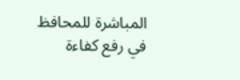المباشرة للمحافظ في رفع كفاءة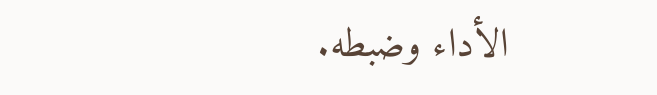الأداء وضبطه.